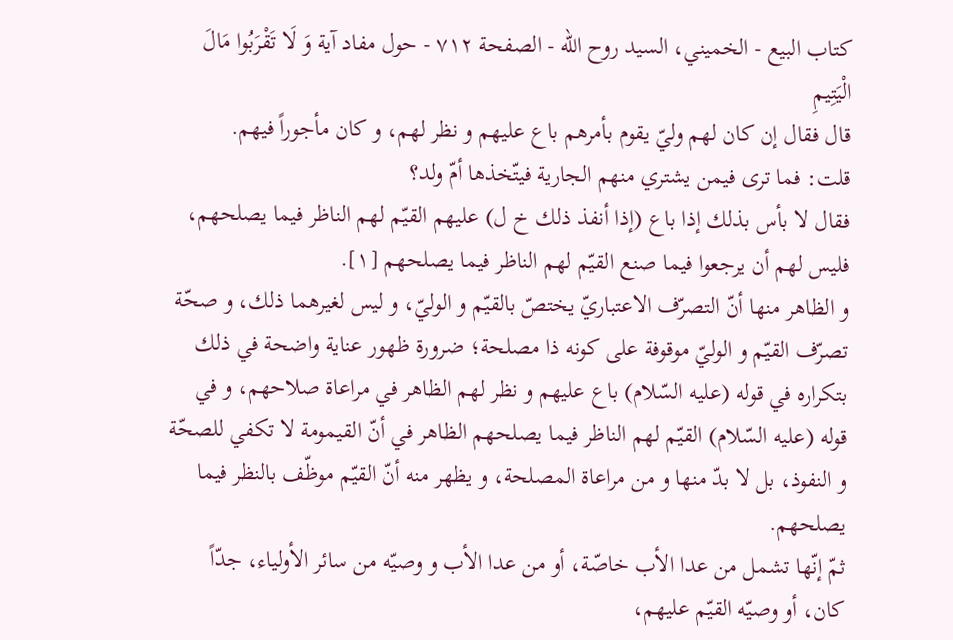كتاب البيع - الخميني، السيد روح الله - الصفحة ٧١٢ - حول مفاد آية وَ لَا تَقْرَبُوا مَالَ الْيَتِيمِ
قال فقال إن كان لهم وليّ يقوم بأمرهم باع عليهم و نظر لهم، و كان مأجوراً فيهم.
قلت: فما ترى فيمن يشتري منهم الجارية فيتّخذها أمّ ولد؟
فقال لا بأس بذلك إذا باع (إذا أنفذ ذلك خ ل) عليهم القيّم لهم الناظر فيما يصلحهم، فليس لهم أن يرجعوا فيما صنع القيّم لهم الناظر فيما يصلحهم [١].
و الظاهر منها أنّ التصرّف الاعتباريّ يختصّ بالقيّم و الوليّ، و ليس لغيرهما ذلك، و صحّة تصرّف القيّم و الوليّ موقوفة على كونه ذا مصلحة؛ ضرورة ظهور عناية واضحة في ذلك بتكراره في قوله (عليه السّلام) باع عليهم و نظر لهم الظاهر في مراعاة صلاحهم، و في قوله (عليه السّلام) القيّم لهم الناظر فيما يصلحهم الظاهر في أنّ القيمومة لا تكفي للصحّة و النفوذ، بل لا بدّ منها و من مراعاة المصلحة، و يظهر منه أنّ القيّم موظّف بالنظر فيما يصلحهم.
ثمّ إنّها تشمل من عدا الأب خاصّة، أو من عدا الأب و وصيّه من سائر الأولياء، جدّاً كان، أو وصيّه القيّم عليهم،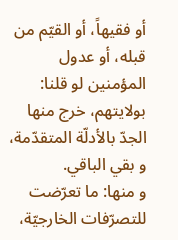أو فقيهاً، أو القيّم من قبله، أو عدول المؤمنين لو قلنا: بولايتهم، خرج منها الجدّ بالأدلّة المتقدّمة، و بقي الباقي.
و منها: ما تعرّضت للتصرّفات الخارجيّة،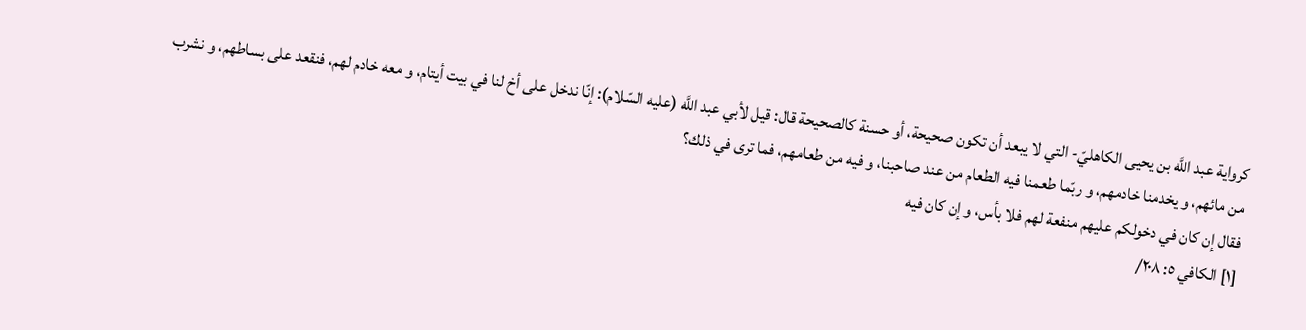كرواية عبد اللَّه بن يحيى الكاهليّ- التي لا يبعد أن تكون صحيحة، أو حسنة كالصحيحة قال: قيل لأبي عبد اللَّه (عليه السّلام): إنّا ندخل على أخ لنا في بيت أيتام، و معه خادم لهم، فنقعد على بساطهم، و نشرب من مائهم، و يخدمنا خادمهم، و ربّما طعمنا فيه الطعام من عند صاحبنا، و فيه من طعامهم، فما ترى في ذلك؟
فقال إن كان في دخولكم عليهم منفعة لهم فلا بأس، و إن كان فيه
[١] الكافي ٥: ٢٠٨/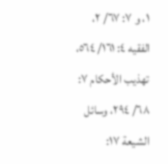١، و ٧: ٦٧/ ٢، الفقيه ٤: ١٦١/ ٥٦٤، تهذيب الأحكام ٧: ٦٨/ ٢٩٤، وسائل الشيعة ١٧: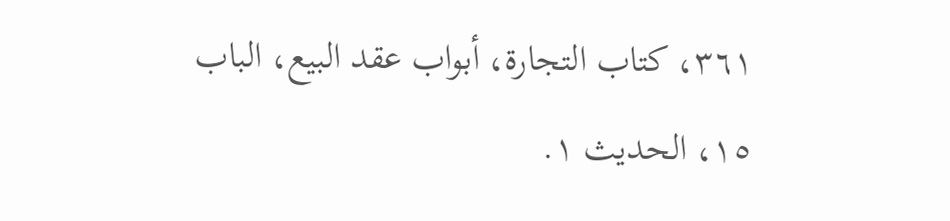٣٦١، كتاب التجارة، أبواب عقد البيع، الباب ١٥، الحديث ١.